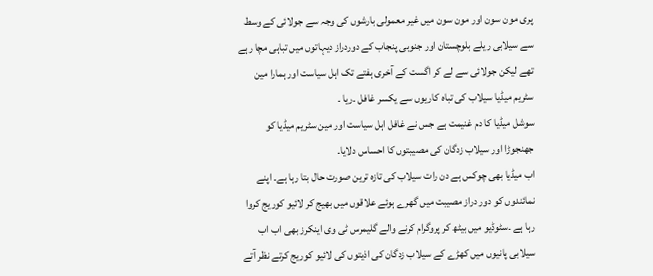پری مون سون اور مون سون میں غیر معمولی بارشوں کی وجہ سے جولائی کے وسط سے سیلابی ریلے بلوچستان اور جنوبی پنجاب کے دوردراز دیہاتوں میں تباہی مچا رہے تھے لیکن جولائی سے لے کر اگست کے آخری ہفتے تک اہل سیاست اور ہمارا مین سٹریم میڈیا سیلاب کی تباہ کاریوں سے یکسر غافل ۔ریا ۔
سوشل میڈیا کا دم غنیمت ہے جس نے غافل اہل سیاست اور مین سٹریم میڈیا کو جھنجوڑا اور سیلاب زدگان کی مصیبتوں کا احساس دلایا۔
اب میڈیا بھی چوکس ہے دن رات سیلاب کی تازہ ترین صورت حال بتا رہا ہے۔ اپنے نمائندوں کو دور دراز مصیبت میں گھرے ہوئے علاقوں میں بھیج کر لائیو کوریج کروا رہا ہے ۔سٹوڈیو میں بیٹھ کر پروگرام کرنے والے گلیمرس ٹی وی اینکرز بھی اب اب سیلابی پانیوں میں کھڑے کے سیلاب زدگان کی اذیتوں کی لائیو کوریج کرتے نظر آتے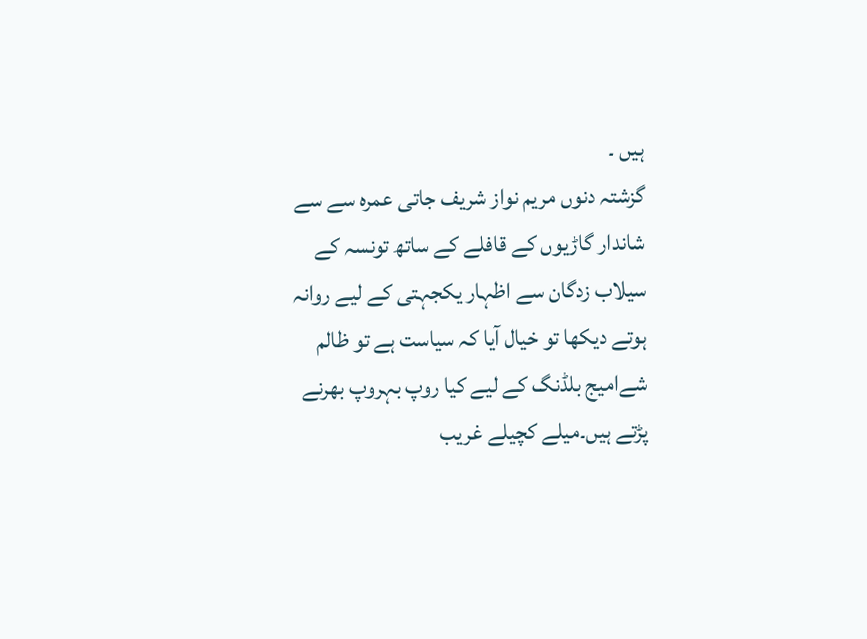ہیں ۔
گزشتہ دنوں مریم نواز شریف جاتی عمرہ سے سے شاندار گاڑیوں کے قافلے کے ساتھ تونسہ کے سیلاب زدگان سے اظہار یکجہتی کے لیے روانہ ہوتے دیکھا تو خیال آیا کہ سیاست ہے تو ظالم شےامیج بلڈنگ کے لیے کیا روپ بہروپ بھرنے پڑتے ہیں۔میلے کچیلے غریب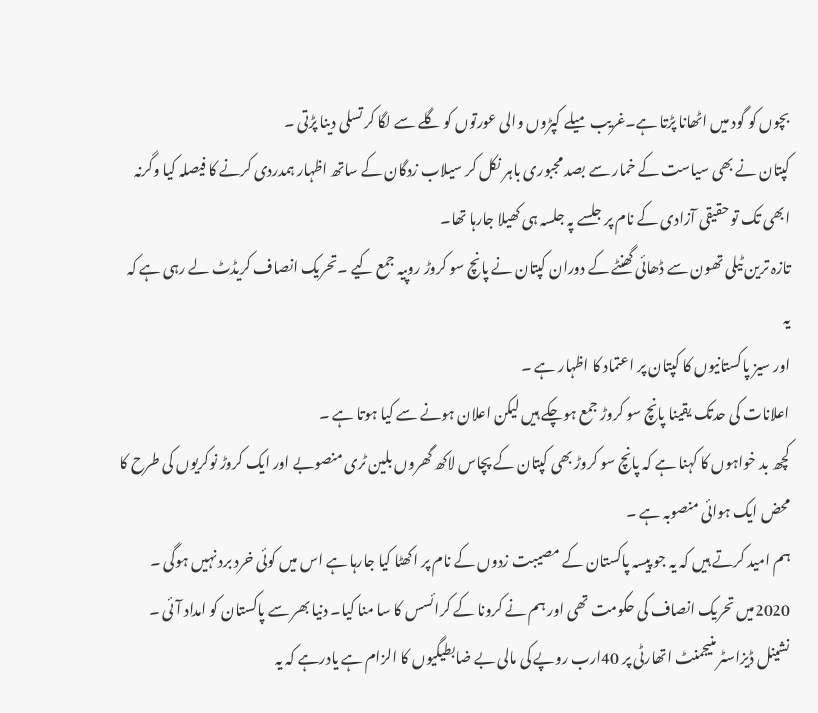بچوں کو گود میں اٹھانا پڑتا ہے۔غریب میلے کپڑوں والی عورتوں کو گلے سے لگا کر تسلی دینا پڑتی ۔
کپتان نے بھی سیاست کے خمار سے بصد مجبوری باہر نکل کر سیلاب زدگان کے ساتھ اظہار ہمدردی کرنے کا فیصلہ کیا وگرنہ ابھی تک تو حقیقی آزادی کے نام پر جلسے پہ جلسہ ہی کھیلا جارہا تھا۔
تازہ ترین ٹیلی تھون سے ڈھائی گھنٹے کے دوران کپتان نے پانچ سو کروڑ روپیہ جمع کیے ۔تحریک انصاف کریڈٹ لے رہی ہے کہ یہ
اور سیز پاکستانیوں کا کپتان پر اعتماد کا اظہار ہے ۔
اعلانات کی حدتک یقینا پانچ سو کروڑ جمع ہوچکے ہیں لیکن اعلان ہونے سے کیا ہوتا ہے ۔
کچھ بد خواہوں کا کہنا ہے کہ پانچ سو کروڑ بھی کپتان کے پچاس لاکھ گھروں بلین ٹری منصوبے اور ایک کروڑ نوکریوں کی طرح کا محض ایک ہوائی منصوبہ ہے ۔
ہم امید کرتے ہیں کہ یہ جو پیسہ پاکستان کے مصیبت زدوں کے نام پر اکھٹا کیا جارہا ہے اس میں کوئی خرد برد نہیں ہوگی ۔
2020میں تحریک انصاف کی حکومت تھی اور ہم نے کرونا کے کرائسس کا سا منا کیا۔ دنیا بھر سے پاکستان کو امداد آئی ۔
نشینل ڈیزاسٹر منیجمنٹ اتھارٹی پر 40ارب روپے کی مالی بے ضابطیگیوں کا الزام ہے یادرہے کہ یہ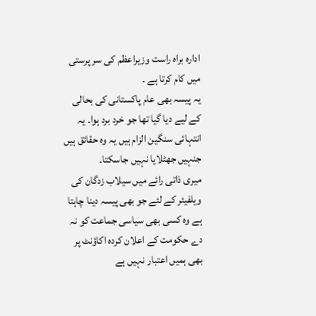ادارہ براہ راست وزیراعظم کی سر پرستی میں کام کرتا ہے ۔
یہ پیسہ بھی عام پاکستانی کی بحالی کے لیے دیا گیا تھا جو خرد برد ہوا۔ یہ انتہائی سنگین الزام ہیں یہ وہ حقائق ہیں جنہیں جھٹلایا نہیں جاسکتا۔
میری ذاتی رائے میں سیلاب زدگان کی ویلفیئر کے لئے جو بھی پیسہ دینا چاہتا ہے وہ کسی بھی سیاسی جماعت کو نہ دے حکومت کے اعلان کردہ اکاؤنٹ پر بھی ہمیں اعتبار نہیں ہے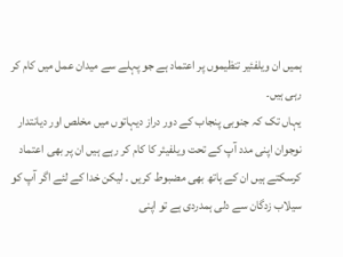ہمیں ان ویلفئیر تنظیموں پر اعتماد ہے جو پہلے سے میدان عمل میں کام کر رہی ہیں۔
یہاں تک کہ جنوبی پنجاب کے دور دراز دیہاتوں میں مخلص اور دیانتدار نوجوان اپنی مدد آپ کے تحت ویلفیئر کا کام کر رہے ہیں ان پر بھی اعتماد کرسکتے ہیں ان کے ہاتھ بھی مضبوط کریں ۔ لیکن خدا کے لئے اگر آپ کو سیلاب زدگان سے دلی ہمدردی ہے تو اپنی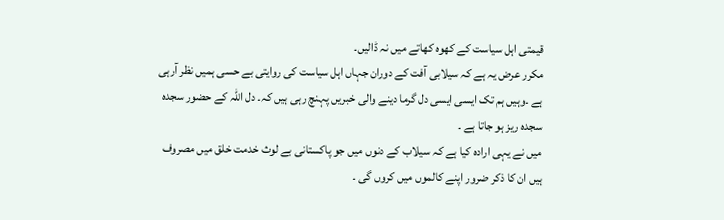قیمتی اہل سیاست کے کھوہ کھاتے میں نہ ڈالیں۔
مکرر عرض یہ ہے کہ سیلابی آفت کے دوران جہاں اہل سیاست کی روایتی بے حسی ہمیں نظر آرہی ہے ۔وہیں ہم تک ایسی ایسی دل گرما دینے والی خبریں پہنچ رہی ہیں کہ۔ دل اللہ کے حضور سجدہ سجدہ ریز ہو جاتا ہے ۔
میں نے یہی ارادہ کیا ہے کہ سیلاب کے دنوں میں جو پاکستانی بے لوث خدمت خلق میں مصروف ہیں ان کا ذکر ضرور اپنے کالموں میں کروں گی ۔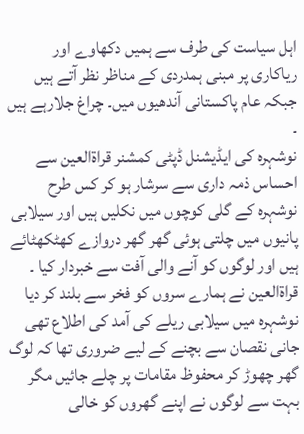اہل سیاست کی طرف سے ہمیں دکھاوے اور ریاکاری پر مبنی ہمدردی کے مناظر نظر آتے ہیں جبکہ عام پاکستانی آندھیوں میں۔ چراغ جلارہے ہیں ۔
نوشہرہ کی ایڈیشنل ڈپٹی کمشنر قراۃالعین سے احساس ذمہ داری سے سرشار ہو کر کس طرح نوشہرہ کے گلی کوچوں میں نکلیں ہیں اور سیلابی پانیوں میں چلتی ہوئی گھر گھر دروازے کھٹکھٹائے ہیں اور لوگوں کو آنے والی آفت سے خبردار کیا ۔
قراۃالعین نے ہمارے سروں کو فخر سے بلند کر دیا
نوشہرہ میں سیلابی ریلے کی آمد کی اطلاع تھی جانی نقصان سے بچنے کے لیے ضروری تھا کہ لوگ گھر چھوڑ کر محفوظ مقامات پر چلے جائیں مگر بہت سے لوگوں نے اپنے گھروں کو خالی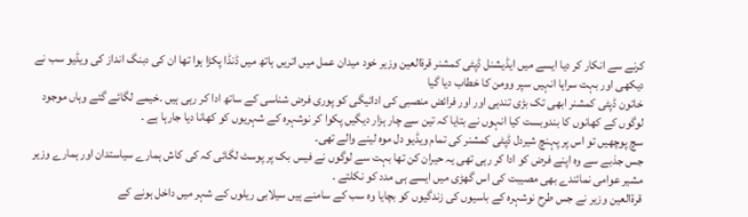کرنے سے انکار کر دیا ایسے میں ایڈیشنل ڈپٹی کمشنر قرۃالعین وزیر خود میدان عمل میں اتریں ہاتھ میں ڈنڈا پکڑا ہوا تھا ان کی دبنگ انداز کی ویڈیو سب نے دیکھی اور بہت سراہا انہیں سپر وومن کا خطاب دیا گیا
خاتون ڈپٹی کمشنر ابھی تک بڑی تندہی اور اور فرائض منصبی کی ادائیگی کو پوری فرض شناسی کے ساتھ ادا کر رہی ہیں ۔خیمے لگائے گئے وہاں موجود لوگوں کے کھانوں کا بندوبست کیا انہوں نے بتایا کہ تین سے چار ہزار دیگیں پکوا کر نوشہرہ کے شہریوں کو کھانا دیا جارہا ہے ۔
سچ پوچھیں تو اس پر پہنچ شیردل ڈپٹی کمشنر کی تمام ویڈیو دل موہ لینے والے تھی۔
جس جذبے سے وہ اپنے فرض کو ادا کر رہی تھی یہ حیران کن تھا بہت سے لوگوں نے فیس بک پر پوسٹ لگائی کہ کی کاش ہمارے سیاستدان اور ہمارے وزیر مشیر عوامی نمائندے بھی مصیبت کی اس گھڑی میں ایسے ہی مدد کو نکلتے ۔
قرۃالعین وزیر نے جس طرح نوشہرہ کے باسیوں کی زندگیوں کو بچایا وہ سب کے سامنے ہیں سیلابی ریلوں کے شہر میں داخل ہونے کے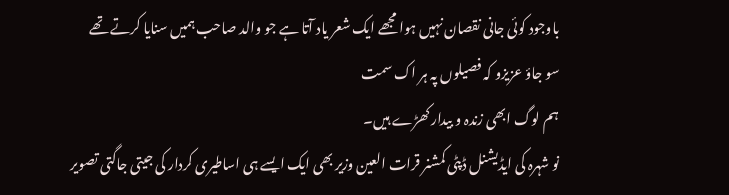باوجود کوئی جانی نقصان نہیں ہوا مجھے ایک شعر یاد آتا ہے جو والد صاحب ہمیں سنایا کرتے تھے
سو جاؤ عزیزو کہ فصیلوں پہ ہر اک سمت
ہم لوگ ابھی زندہ و بیدار کھڑے ہیں۔
نو شہرہ کی ایڈیشنل ڈپٹی کمشنر قرات العین وزیر بھی ایک ایسے ہی اساطیری کردار کی جیتی جاگتی تصویر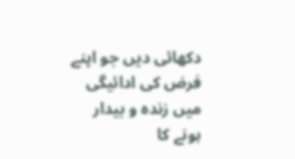دکھائی دیں جو اپنے فرض کی ادائیگی میں زندہ و بیدار ہونے کا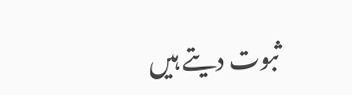ثبوت دیتے ہیں